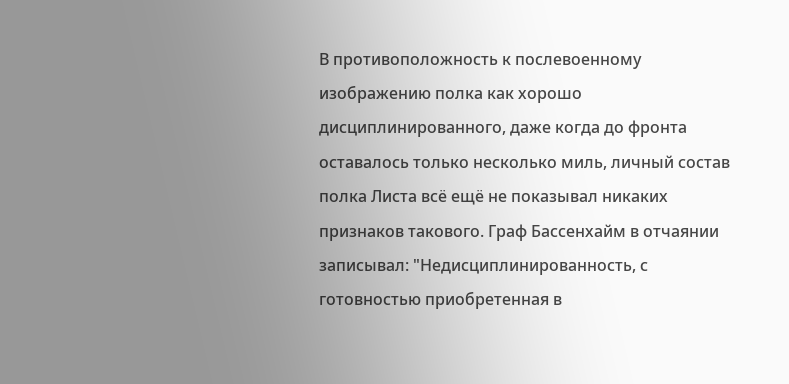В противоположность к послевоенному изображению полка как хорошо дисциплинированного, даже когда до фронта оставалось только несколько миль, личный состав полка Листа всё ещё не показывал никаких признаков такового. Граф Бассенхайм в отчаянии записывал: "Недисциплинированность, с готовностью приобретенная в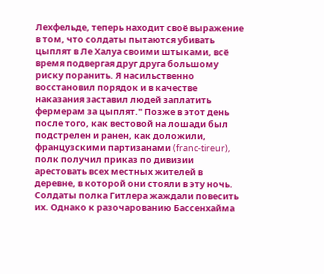Лехфельде, теперь находит своё выражение в том, что солдаты пытаются убивать цыплят в Ле Халуа своими штыками, всё время подвергая друг друга большому риску поранить. Я насильственно восстановил порядок и в качестве наказания заставил людей заплатить фермерам за цыплят." Позже в этот день после того, как вестовой на лошади был подстрелен и ранен, как доложили, французскими партизанами (franc-tireur), полк получил приказ по дивизии арестовать всех местных жителей в деревне, в которой они стояли в эту ночь. Солдаты полка Гитлера жаждали повесить их. Однако к разочарованию Бассенхайма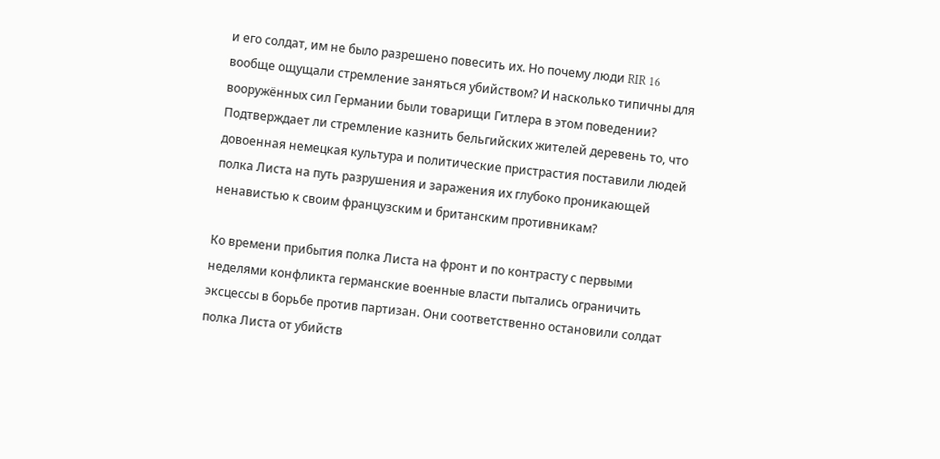и его солдат, им не было разрешено повесить их. Но почему люди RIR 16 вообще ощущали стремление заняться убийством? И насколько типичны для вооружённых сил Германии были товарищи Гитлера в этом поведении? Подтверждает ли стремление казнить бельгийских жителей деревень то, что довоенная немецкая культура и политические пристрастия поставили людей полка Листа на путь разрушения и заражения их глубоко проникающей ненавистью к своим французским и британским противникам?

Ко времени прибытия полка Листа на фронт и по контрасту с первыми неделями конфликта германские военные власти пытались ограничить эксцессы в борьбе против партизан. Они соответственно остановили солдат полка Листа от убийств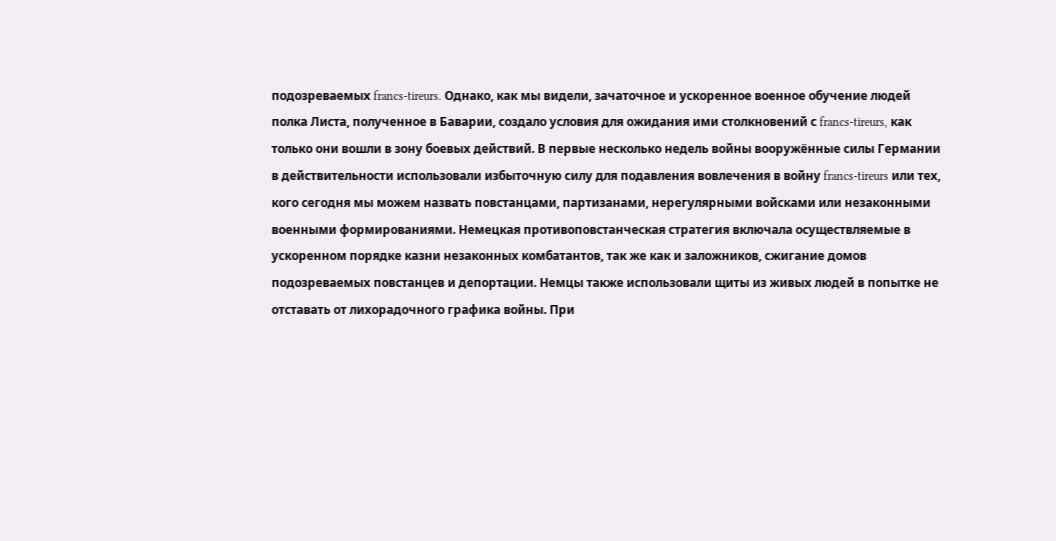подозреваемых francs-tireurs. Однако, как мы видели, зачаточное и ускоренное военное обучение людей полка Листа, полученное в Баварии, создало условия для ожидания ими столкновений с francs-tireurs, как только они вошли в зону боевых действий. В первые несколько недель войны вооружённые силы Германии в действительности использовали избыточную силу для подавления вовлечения в войну francs-tireurs или тех, кого сегодня мы можем назвать повстанцами, партизанами, нерегулярными войсками или незаконными военными формированиями. Немецкая противоповстанческая стратегия включала осуществляемые в ускоренном порядке казни незаконных комбатантов, так же как и заложников, сжигание домов подозреваемых повстанцев и депортации. Немцы также использовали щиты из живых людей в попытке не отставать от лихорадочного графика войны. При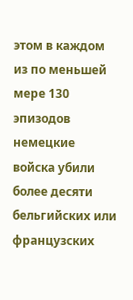этом в каждом из по меньшей мере 130 эпизодов немецкие войска убили более десяти бельгийских или французских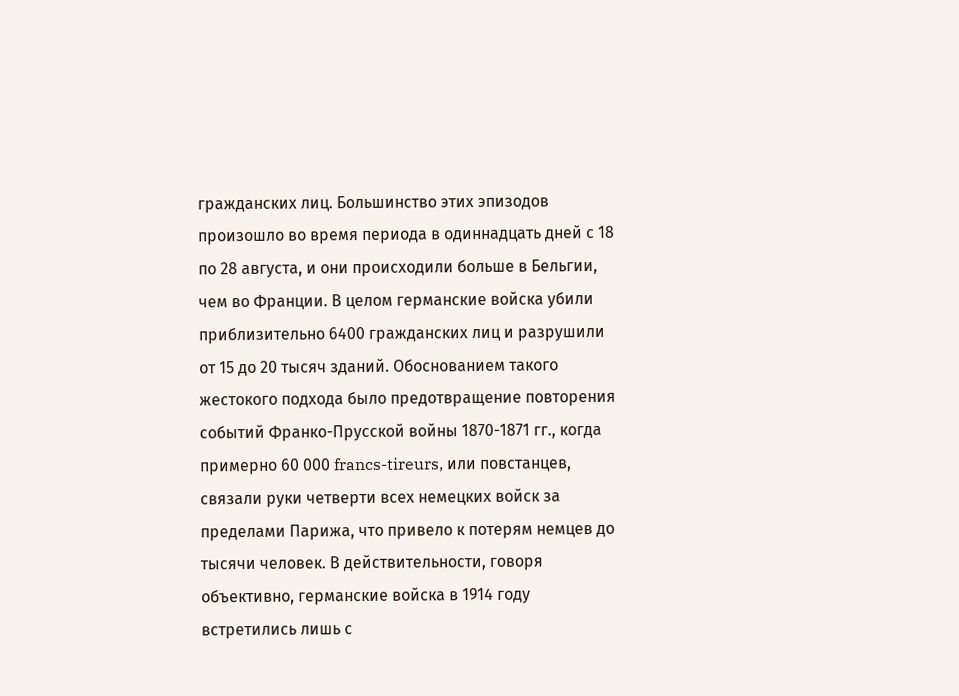гражданских лиц. Большинство этих эпизодов произошло во время периода в одиннадцать дней с 18 по 28 августа, и они происходили больше в Бельгии, чем во Франции. В целом германские войска убили приблизительно 6400 гражданских лиц и разрушили от 15 до 20 тысяч зданий. Обоснованием такого жестокого подхода было предотвращение повторения событий Франко-Прусской войны 1870-1871 гг., когда примерно 60 000 francs-tireurs, или повстанцев, связали руки четверти всех немецких войск за пределами Парижа, что привело к потерям немцев до тысячи человек. В действительности, говоря объективно, германские войска в 1914 году встретились лишь с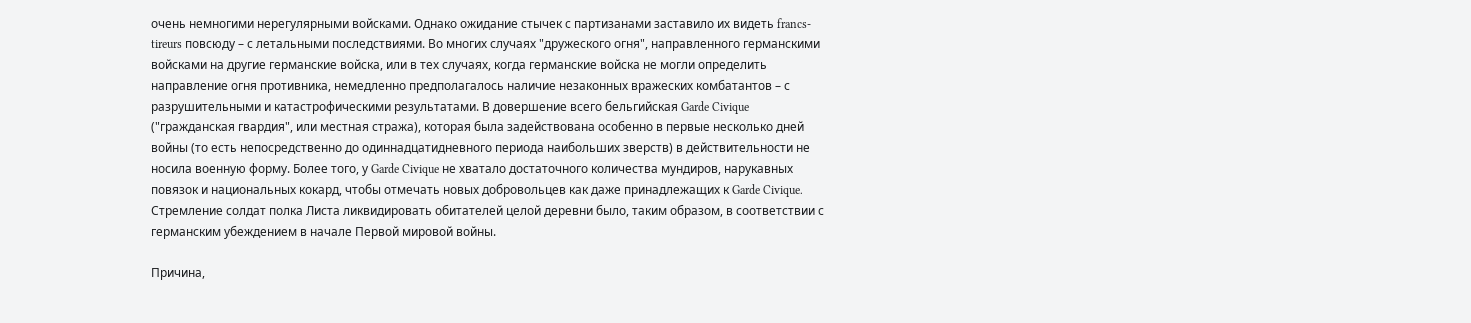очень немногими нерегулярными войсками. Однако ожидание стычек с партизанами заставило их видеть francs-tireurs повсюду – с летальными последствиями. Во многих случаях "дружеского огня", направленного германскими войсками на другие германские войска, или в тех случаях, когда германские войска не могли определить направление огня противника, немедленно предполагалось наличие незаконных вражеских комбатантов – с разрушительными и катастрофическими результатами. В довершение всего бельгийская Garde Civique ("гражданская гвардия", или местная стража), которая была задействована особенно в первые несколько дней войны (то есть непосредственно до одиннадцатидневного периода наибольших зверств) в действительности не носила военную форму. Более того, у Garde Civique не хватало достаточного количества мундиров, нарукавных повязок и национальных кокард, чтобы отмечать новых добровольцев как даже принадлежащих к Garde Civique. Стремление солдат полка Листа ликвидировать обитателей целой деревни было, таким образом, в соответствии с германским убеждением в начале Первой мировой войны.

Причина,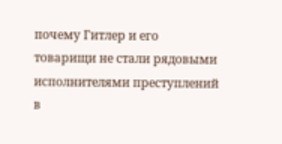почему Гитлер и его товарищи не стали рядовыми исполнителями преступлений в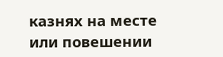казнях на месте или повешении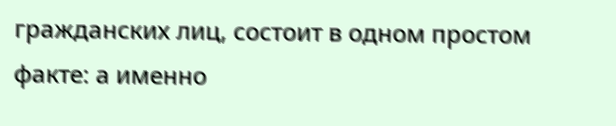гражданских лиц, состоит в одном простом факте: а именно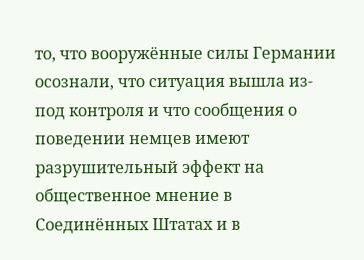то, что вооружённые силы Германии осознали, что ситуация вышла из-под контроля и что сообщения о поведении немцев имеют разрушительный эффект на общественное мнение в Соединённых Штатах и в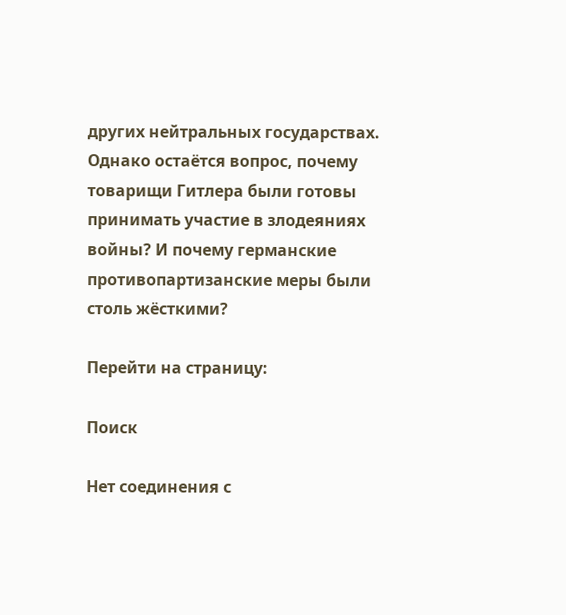других нейтральных государствах. Однако остаётся вопрос, почему товарищи Гитлера были готовы принимать участие в злодеяниях войны? И почему германские противопартизанские меры были столь жёсткими?

Перейти на страницу:

Поиск

Нет соединения с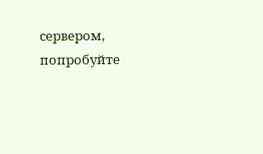сервером, попробуйте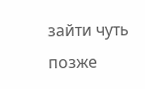зайти чуть позже